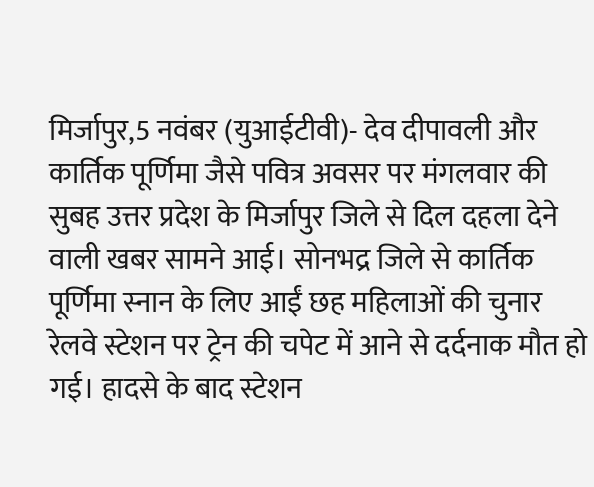मिर्जापुर,5 नवंबर (युआईटीवी)- देव दीपावली और कार्तिक पूर्णिमा जैसे पवित्र अवसर पर मंगलवार की सुबह उत्तर प्रदेश के मिर्जापुर जिले से दिल दहला देने वाली खबर सामने आई। सोनभद्र जिले से कार्तिक पूर्णिमा स्नान के लिए आईं छह महिलाओं की चुनार रेलवे स्टेशन पर ट्रेन की चपेट में आने से दर्दनाक मौत हो गई। हादसे के बाद स्टेशन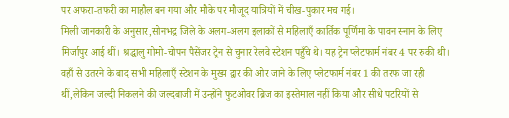पर अफरा-तफरी का माहौल बन गया और मौके पर मौजूद यात्रियों में चीख-पुकार मच गई।
मिली जानकारी के अनुसार,सोनभद्र जिले के अलग-अलग इलाकों से महिलाएँ कार्तिक पूर्णिमा के पावन स्नान के लिए मिर्जापुर आई थीं। श्रद्धालु गोमो-चोपन पैसेंजर ट्रेन से चुनार रेलवे स्टेशन पहुँचे थे। यह ट्रेन प्लेटफार्म नंबर 4 पर रुकी थी। वहाँ से उतरने के बाद सभी महिलाएँ स्टेशन के मुख्य द्वार की ओर जाने के लिए प्लेटफार्म नंबर 1 की तरफ जा रही थीं,लेकिन जल्दी निकलने की जल्दबाजी में उन्होंने फुटओवर ब्रिज का इस्तेमाल नहीं किया और सीधे पटरियों से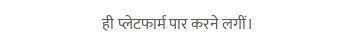ही प्लेटफार्म पार करने लगीं।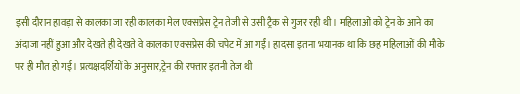इसी दौरान हावड़ा से कालका जा रही कालका मेल एक्सप्रेस ट्रेन तेजी से उसी ट्रैक से गुजर रही थी। महिलाओं को ट्रेन के आने का अंदाजा नहीं हुआ और देखते ही देखते वे कालका एक्सप्रेस की चपेट में आ गईं। हादसा इतना भयानक था कि छह महिलाओं की मौके पर ही मौत हो गई। प्रत्यक्षदर्शियों के अनुसार,ट्रेन की रफ्तार इतनी तेज थी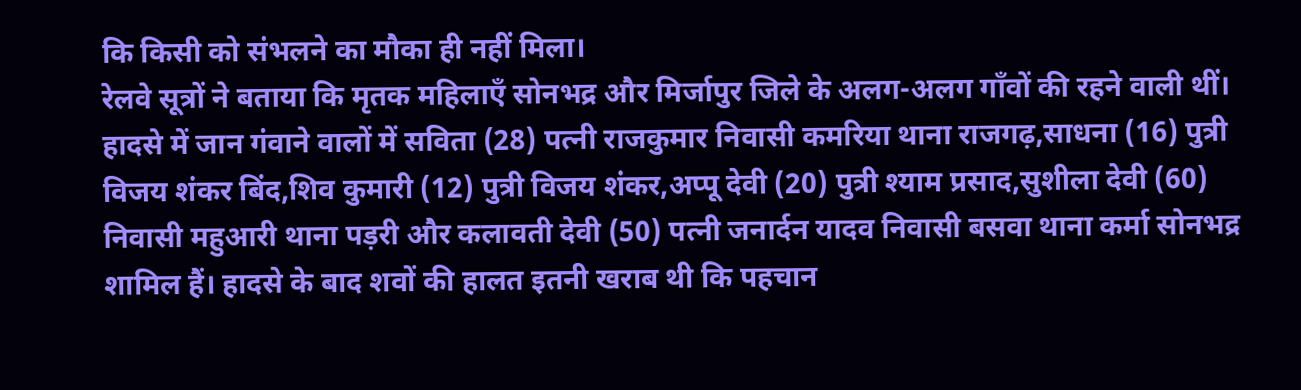कि किसी को संभलने का मौका ही नहीं मिला।
रेलवे सूत्रों ने बताया कि मृतक महिलाएँ सोनभद्र और मिर्जापुर जिले के अलग-अलग गाँवों की रहने वाली थीं। हादसे में जान गंवाने वालों में सविता (28) पत्नी राजकुमार निवासी कमरिया थाना राजगढ़,साधना (16) पुत्री विजय शंकर बिंद,शिव कुमारी (12) पुत्री विजय शंकर,अप्पू देवी (20) पुत्री श्याम प्रसाद,सुशीला देवी (60) निवासी महुआरी थाना पड़री और कलावती देवी (50) पत्नी जनार्दन यादव निवासी बसवा थाना कर्मा सोनभद्र शामिल हैं। हादसे के बाद शवों की हालत इतनी खराब थी कि पहचान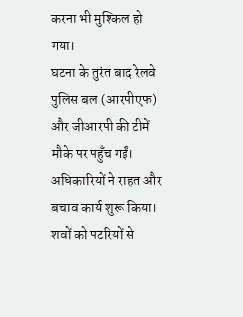करना भी मुश्किल हो गया।
घटना के तुरंत बाद रेलवे पुलिस बल (आरपीएफ) और जीआरपी की टीमें मौके पर पहुँच गईं। अधिकारियों ने राहत और बचाव कार्य शुरू किया। शवों को पटरियों से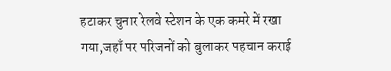हटाकर चुनार रेलवे स्टेशन के एक कमरे में रखा गया,जहाँ पर परिजनों को बुलाकर पहचान कराई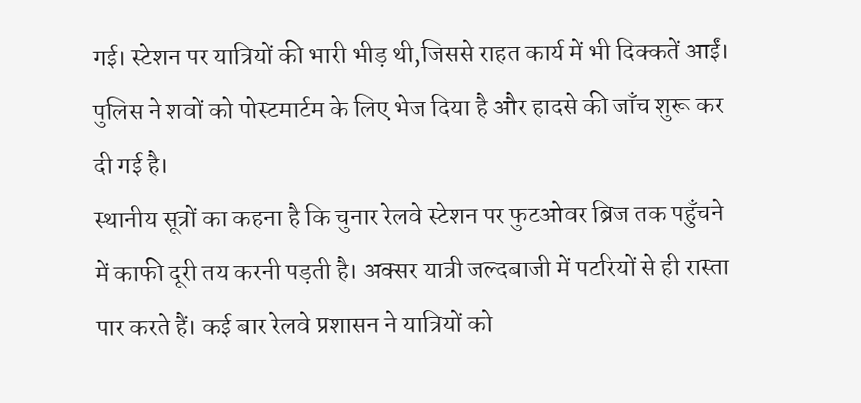गई। स्टेशन पर यात्रियों की भारी भीड़ थी,जिससे राहत कार्य में भी दिक्कतें आईं। पुलिस ने शवों को पोस्टमार्टम के लिए भेज दिया है और हादसे की जाँच शुरू कर दी गई है।
स्थानीय सूत्रों का कहना है कि चुनार रेलवे स्टेशन पर फुटओवर ब्रिज तक पहुँचने में काफी दूरी तय करनी पड़ती है। अक्सर यात्री जल्दबाजी में पटरियों से ही रास्ता पार करते हैं। कई बार रेलवे प्रशासन ने यात्रियों को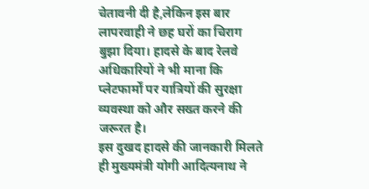चेतावनी दी है,लेकिन इस बार लापरवाही ने छह घरों का चिराग बुझा दिया। हादसे के बाद रेलवे अधिकारियों ने भी माना कि प्लेटफार्मों पर यात्रियों की सुरक्षा व्यवस्था को और सख्त करने की जरूरत है।
इस दुखद हादसे की जानकारी मिलते ही मुख्यमंत्री योगी आदित्यनाथ ने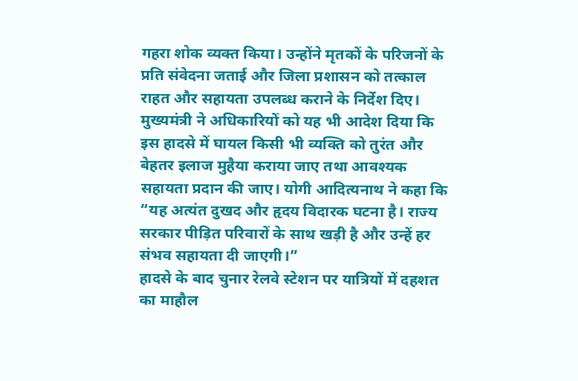गहरा शोक व्यक्त किया। उन्होंने मृतकों के परिजनों के प्रति संवेदना जताई और जिला प्रशासन को तत्काल राहत और सहायता उपलब्ध कराने के निर्देश दिए। मुख्यमंत्री ने अधिकारियों को यह भी आदेश दिया कि इस हादसे में घायल किसी भी व्यक्ति को तुरंत और बेहतर इलाज मुहैया कराया जाए तथा आवश्यक सहायता प्रदान की जाए। योगी आदित्यनाथ ने कहा कि “यह अत्यंत दुखद और हृदय विदारक घटना है। राज्य सरकार पीड़ित परिवारों के साथ खड़ी है और उन्हें हर संभव सहायता दी जाएगी।”
हादसे के बाद चुनार रेलवे स्टेशन पर यात्रियों में दहशत का माहौल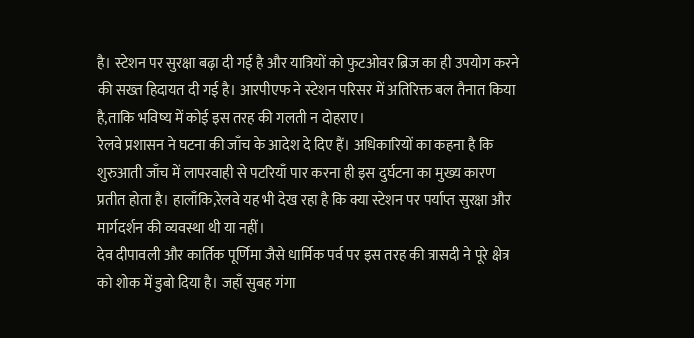है। स्टेशन पर सुरक्षा बढ़ा दी गई है और यात्रियों को फुटओवर ब्रिज का ही उपयोग करने की सख्त हिदायत दी गई है। आरपीएफ ने स्टेशन परिसर में अतिरिक्त बल तैनात किया है,ताकि भविष्य में कोई इस तरह की गलती न दोहराए।
रेलवे प्रशासन ने घटना की जाँच के आदेश दे दिए हैं। अधिकारियों का कहना है कि शुरुआती जाँच में लापरवाही से पटरियाँ पार करना ही इस दुर्घटना का मुख्य कारण प्रतीत होता है। हालाँकि,रेलवे यह भी देख रहा है कि क्या स्टेशन पर पर्याप्त सुरक्षा और मार्गदर्शन की व्यवस्था थी या नहीं।
देव दीपावली और कार्तिक पूर्णिमा जैसे धार्मिक पर्व पर इस तरह की त्रासदी ने पूरे क्षेत्र को शोक में डुबो दिया है। जहाँ सुबह गंगा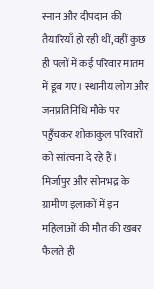स्नान और दीपदान की तैयारियाँ हो रही थीं,वहीं कुछ ही पलों में कई परिवार मातम में डूब गए। स्थानीय लोग और जनप्रतिनिधि मौके पर पहुँचकर शोकाकुल परिवारों को सांत्वना दे रहे हैं।
मिर्जापुर और सोनभद्र के ग्रामीण इलाकों में इन महिलाओं की मौत की खबर फैलते ही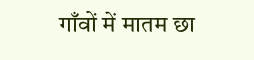गाँवों में मातम छा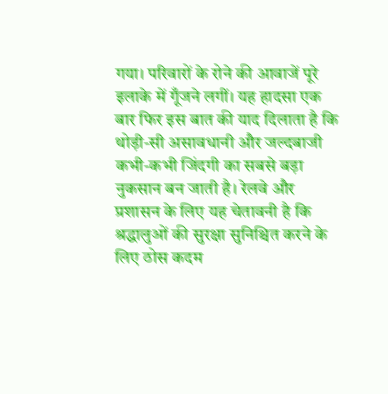गया। परिवारों के रोने की आवाजें पूरे इलाके में गूँजने लगीं। यह हादसा एक बार फिर इस बात की याद दिलाता है कि थोड़ी-सी असावधानी और जल्दबाजी कभी-कभी जिंदगी का सबसे बड़ा नुकसान बन जाती है। रेलवे और प्रशासन के लिए यह चेतावनी है कि श्रद्धालुओं की सुरक्षा सुनिश्चित करने के लिए ठोस कदम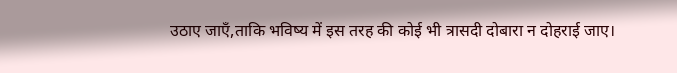उठाए जाएँ,ताकि भविष्य में इस तरह की कोई भी त्रासदी दोबारा न दोहराई जाए।